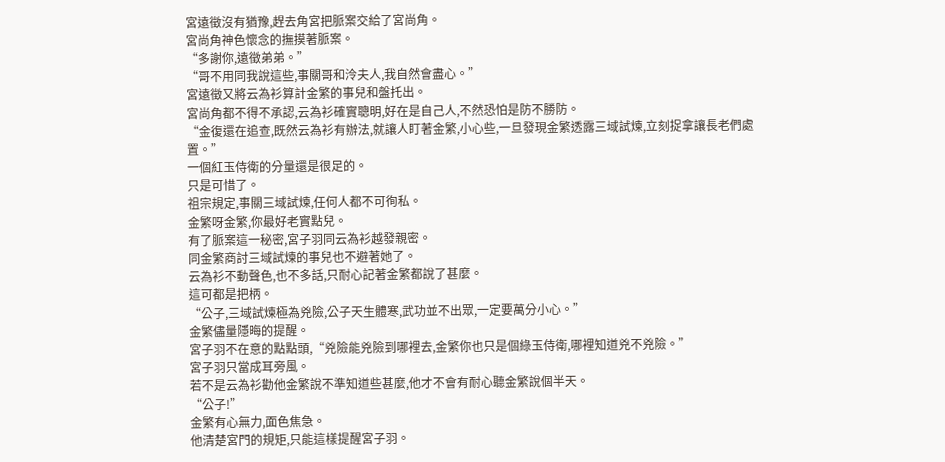宮遠徵沒有猶豫,趕去角宮把脈案交給了宮尚角。
宮尚角神色懷念的撫摸著脈案。
“多謝你,遠徵弟弟。”
“哥不用同我說這些,事關哥和泠夫人,我自然會盡心。”
宮遠徵又將云為衫算計金繁的事兒和盤托出。
宮尚角都不得不承認,云為衫確實聰明,好在是自己人,不然恐怕是防不勝防。
“金復還在追查,既然云為衫有辦法,就讓人盯著金繁,小心些,一旦發現金繁透露三域試煉,立刻捉拿讓長老們處置。”
一個紅玉侍衛的分量還是很足的。
只是可惜了。
祖宗規定,事關三域試煉,任何人都不可徇私。
金繁呀金繁,你最好老實點兒。
有了脈案這一秘密,宮子羽同云為衫越發親密。
同金繁商討三域試煉的事兒也不避著她了。
云為衫不動聲色,也不多話,只耐心記著金繁都說了甚麼。
這可都是把柄。
“公子,三域試煉極為兇險,公子天生體寒,武功並不出眾,一定要萬分小心。”
金繁儘量隱晦的提醒。
宮子羽不在意的點點頭,“兇險能兇險到哪裡去,金繁你也只是個綠玉侍衛,哪裡知道兇不兇險。”
宮子羽只當成耳旁風。
若不是云為衫勸他金繁說不準知道些甚麼,他才不會有耐心聽金繁說個半天。
“公子!”
金繁有心無力,面色焦急。
他清楚宮門的規矩,只能這樣提醒宮子羽。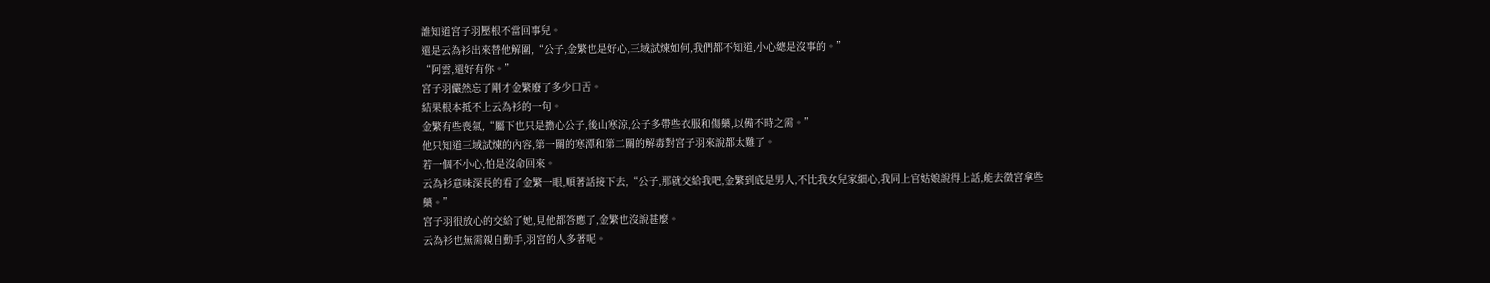誰知道宮子羽壓根不當回事兒。
還是云為衫出來替他解圍,“公子,金繁也是好心,三域試煉如何,我們都不知道,小心總是沒事的。”
“阿雲,還好有你。”
宮子羽儼然忘了剛才金繁廢了多少口舌。
結果根本抵不上云為衫的一句。
金繁有些喪氣,“屬下也只是擔心公子,後山寒涼,公子多帶些衣服和傷藥,以備不時之需。”
他只知道三域試煉的內容,第一關的寒潭和第二關的解毒對宮子羽來說都太難了。
若一個不小心,怕是沒命回來。
云為衫意味深長的看了金繁一眼,順著話接下去,“公子,那就交給我吧,金繁到底是男人,不比我女兒家細心,我同上官姑娘說得上話,能去徵宮拿些藥。”
宮子羽很放心的交給了她,見他都答應了,金繁也沒說甚麼。
云為衫也無需親自動手,羽宮的人多著呢。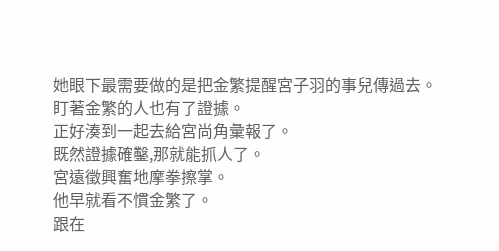她眼下最需要做的是把金繁提醒宮子羽的事兒傳過去。
盯著金繁的人也有了證據。
正好湊到一起去給宮尚角彙報了。
既然證據確鑿,那就能抓人了。
宮遠徵興奮地摩拳擦掌。
他早就看不慣金繁了。
跟在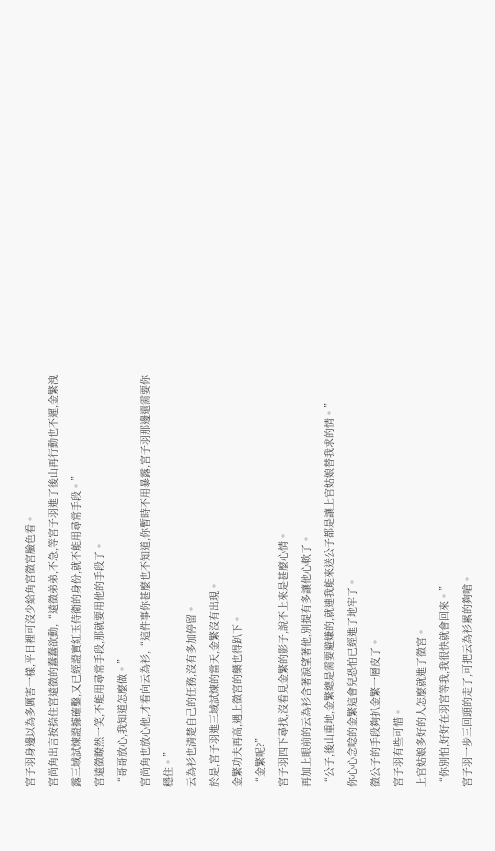宮子羽身邊以為多厲害一樣,平日裡可沒少給角宮徵宮臉色看。
宮尚角出言按捺住宮遠徵的蠢蠢欲動,“遠徵弟弟,不急,等宮子羽進了後山再行動也不遲,金繁洩露三域試煉證據確鑿,又已經證實紅玉侍衛的身份,就不能用尋常手段。”
宮遠徵瞭然一笑,不能用尋常手段,那就要用他的手段了。
“哥哥放心,我知道怎麼做。”
宮尚角也放心他,才看向云為衫,“這件事你甚麼也不知道,你暫時不用暴露,宮子羽那邊還需要你穩住。”
云為衫也清楚自己的任務,沒有多加停留。
於是,宮子羽進三域試煉的當天,金繁沒有出現。
金繁功夫再高,遇上徵宮的藥也得趴下。
“金繁呢?”
宮子羽四下尋找,沒看見金繁的影子,說不上來是甚麼心情。
再加上眼前的云為衫含著淚望著他,別提有多讓他心軟了。
“公子,後山重地,金繁總是需要避嫌的,就連我能來送公子都是讓上官姑娘替我求的情。”
你心心念唸的金繁這會兒恐怕已經進了地牢了。
徵公子的手段夠扒金繁一層皮了。
宮子羽有些可惜。
上官姑娘多好的人怎麼就進了徵宮。
“你別怕,好好在羽宮等我,我很快就會回來。”
宮子羽一步三回頭的走了,可把云為衫累的夠嗆。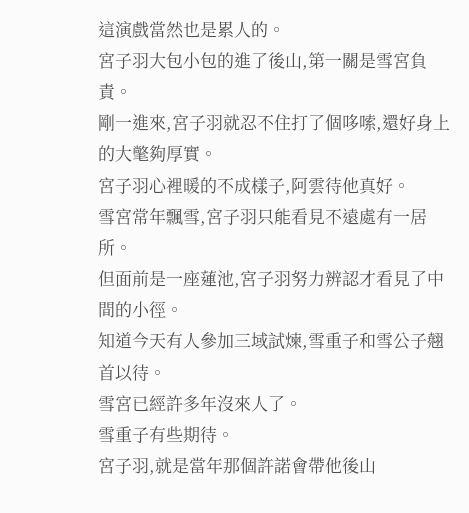這演戲當然也是累人的。
宮子羽大包小包的進了後山,第一關是雪宮負責。
剛一進來,宮子羽就忍不住打了個哆嗦,還好身上的大氅夠厚實。
宮子羽心裡暖的不成樣子,阿雲待他真好。
雪宮常年飄雪,宮子羽只能看見不遠處有一居所。
但面前是一座蓮池,宮子羽努力辨認才看見了中間的小徑。
知道今天有人參加三域試煉,雪重子和雪公子翹首以待。
雪宮已經許多年沒來人了。
雪重子有些期待。
宮子羽,就是當年那個許諾會帶他後山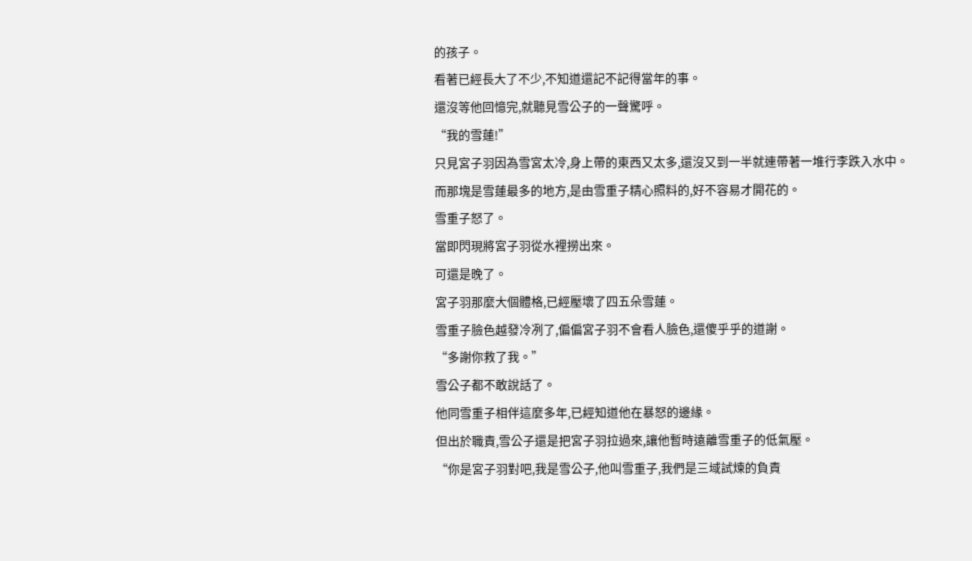的孩子。
看著已經長大了不少,不知道還記不記得當年的事。
還沒等他回憶完,就聽見雪公子的一聲驚呼。
“我的雪蓮!”
只見宮子羽因為雪宮太冷,身上帶的東西又太多,還沒又到一半就連帶著一堆行李跌入水中。
而那塊是雪蓮最多的地方,是由雪重子精心照料的,好不容易才開花的。
雪重子怒了。
當即閃現將宮子羽從水裡撈出來。
可還是晚了。
宮子羽那麼大個體格,已經壓壞了四五朵雪蓮。
雪重子臉色越發冷冽了,偏偏宮子羽不會看人臉色,還傻乎乎的道謝。
“多謝你救了我。”
雪公子都不敢說話了。
他同雪重子相伴這麼多年,已經知道他在暴怒的邊緣。
但出於職責,雪公子還是把宮子羽拉過來,讓他暫時遠離雪重子的低氣壓。
“你是宮子羽對吧,我是雪公子,他叫雪重子,我們是三域試煉的負責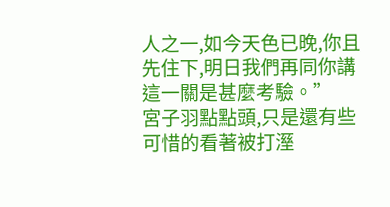人之一,如今天色已晚,你且先住下,明日我們再同你講這一關是甚麼考驗。”
宮子羽點點頭,只是還有些可惜的看著被打溼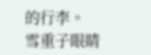的行李。
雪重子眼睛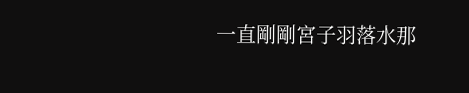一直剛剛宮子羽落水那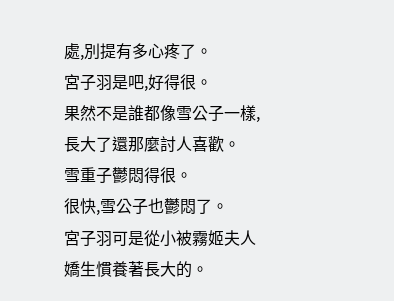處,別提有多心疼了。
宮子羽是吧,好得很。
果然不是誰都像雪公子一樣,長大了還那麼討人喜歡。
雪重子鬱悶得很。
很快,雪公子也鬱悶了。
宮子羽可是從小被霧姬夫人嬌生慣養著長大的。